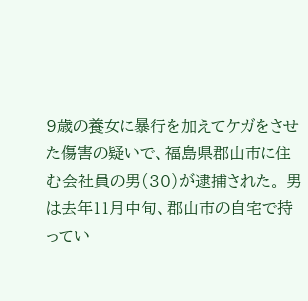9歳の養女に暴行を加えてケガをさせた傷害の疑いで、福島県郡山市に住む会社員の男(30)が逮捕された。 男は去年11月中旬、郡山市の自宅で持ってい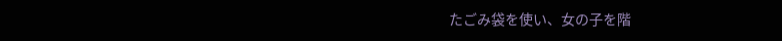たごみ袋を使い、女の子を階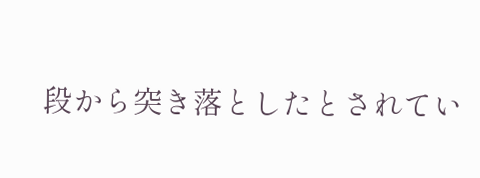段から突き落としたとされてい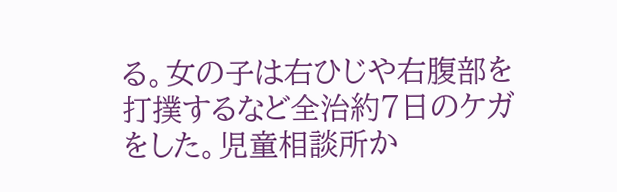る。女の子は右ひじや右腹部を打撲するなど全治約7日のケガをした。児童相談所か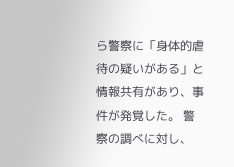ら警察に「身体的虐待の疑いがある」と情報共有があり、事件が発覚した。 警察の調べに対し、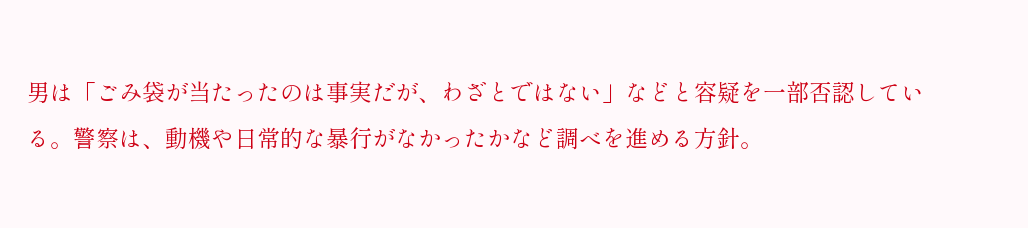男は「ごみ袋が当たったのは事実だが、わざとではない」などと容疑を一部否認している。警察は、動機や日常的な暴行がなかったかなど調べを進める方針。